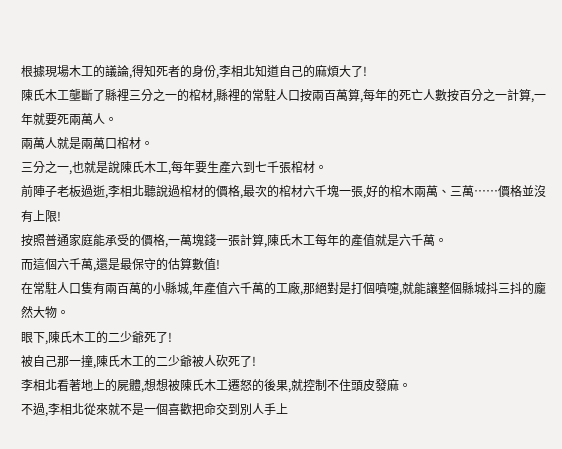根據現場木工的議論,得知死者的身份,李相北知道自己的麻煩大了!
陳氏木工壟斷了縣裡三分之一的棺材,縣裡的常駐人口按兩百萬算,每年的死亡人數按百分之一計算,一年就要死兩萬人。
兩萬人就是兩萬口棺材。
三分之一,也就是說陳氏木工,每年要生產六到七千張棺材。
前陣子老板過逝,李相北聽說過棺材的價格,最次的棺材六千塊一張,好的棺木兩萬、三萬……價格並沒有上限!
按照普通家庭能承受的價格,一萬塊錢一張計算,陳氏木工每年的產值就是六千萬。
而這個六千萬,還是最保守的估算數值!
在常駐人口隻有兩百萬的小縣城,年產值六千萬的工廠,那絕對是打個噴嚏,就能讓整個縣城抖三抖的龐然大物。
眼下,陳氏木工的二少爺死了!
被自己那一撞,陳氏木工的二少爺被人砍死了!
李相北看著地上的屍體,想想被陳氏木工遷怒的後果,就控制不住頭皮發麻。
不過,李相北從來就不是一個喜歡把命交到別人手上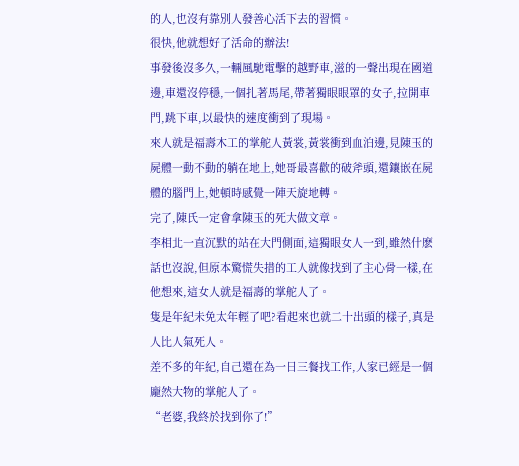的人,也沒有靠別人發善心活下去的習慣。
很快,他就想好了活命的辦法!
事發後沒多久,一輛風馳電擊的越野車,滋的一聲出現在國道邊,車還沒停穩,一個扎著馬尾,帶著獨眼眼罩的女子,拉開車門,跳下車,以最快的速度衝到了現場。
來人就是福壽木工的掌舵人黃裳,黃裳衝到血泊邊,見陳玉的屍體一動不動的躺在地上,她哥最喜歡的破斧頭,還鑲嵌在屍體的腦門上,她頓時感覺一陣天旋地轉。
完了,陳氏一定會拿陳玉的死大做文章。
李相北一直沉默的站在大門側面,這獨眼女人一到,雖然什麽話也沒說,但原本驚慌失措的工人就像找到了主心骨一樣,在他想來,這女人就是福壽的掌舵人了。
隻是年紀未免太年輕了吧?看起來也就二十出頭的樣子,真是人比人氣死人。
差不多的年紀,自己還在為一日三餐找工作,人家已經是一個龐然大物的掌舵人了。
“老婆,我終於找到你了!”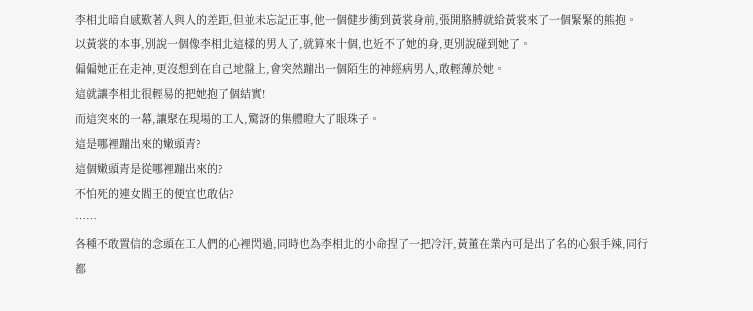李相北暗自感歎著人與人的差距,但並未忘記正事,他一個健步衝到黃裳身前,張開胳膊就給黃裳來了一個緊緊的熊抱。
以黃裳的本事,別說一個像李相北這樣的男人了,就算來十個,也近不了她的身,更別說碰到她了。
偏偏她正在走神,更沒想到在自己地盤上,會突然蹦出一個陌生的神經病男人,敢輕薄於她。
這就讓李相北很輕易的把她抱了個結實!
而這突來的一幕,讓聚在現場的工人,驚訝的集體瞪大了眼珠子。
這是哪裡蹦出來的嫩頭青?
這個嫩頭青是從哪裡蹦出來的?
不怕死的連女閻王的便宜也敢佔?
……
各種不敢置信的念頭在工人們的心裡閃過,同時也為李相北的小命捏了一把冷汗,黃董在業內可是出了名的心狠手辣,同行都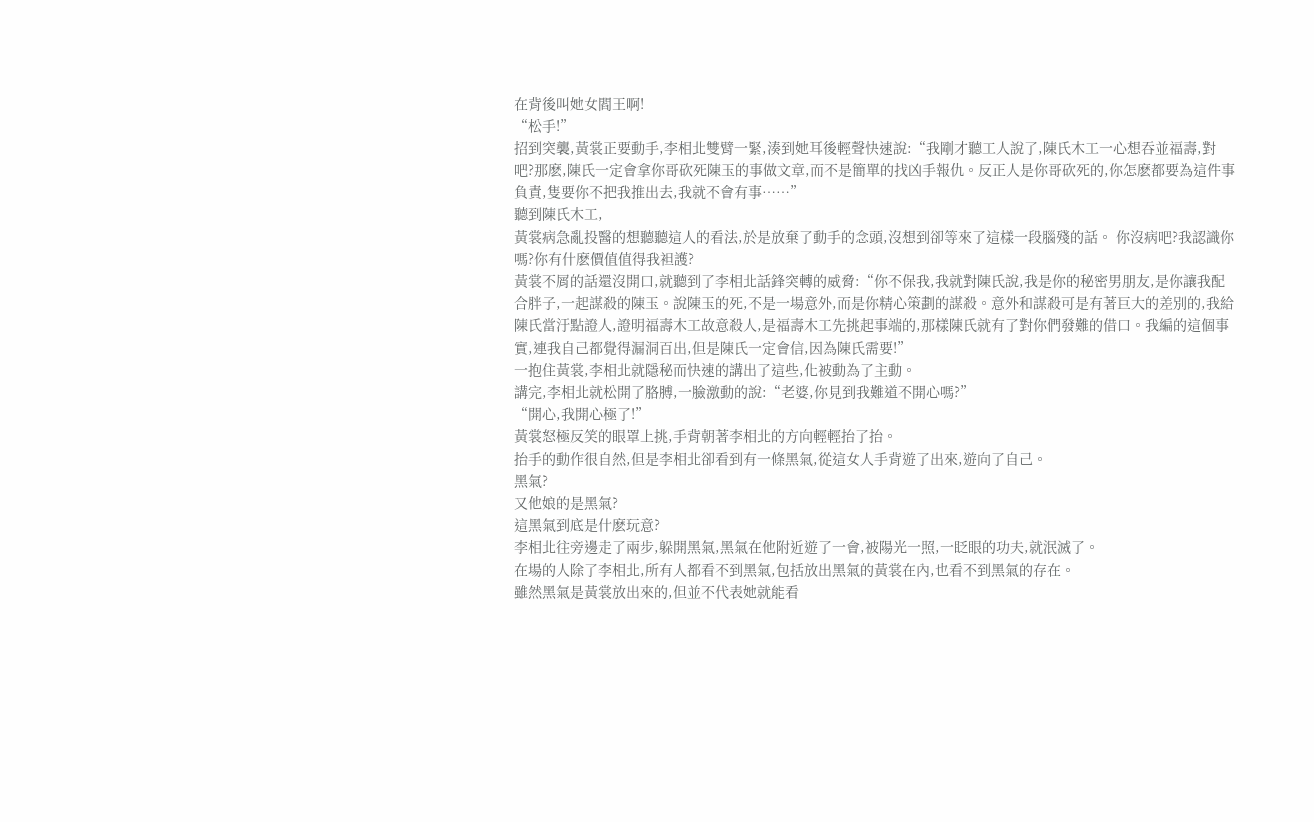在背後叫她女閻王啊!
“松手!”
招到突襲,黃裳正要動手,李相北雙臂一緊,湊到她耳後輕聲快速說:“我剛才聽工人說了,陳氏木工一心想吞並福壽,對吧?那麽,陳氏一定會拿你哥砍死陳玉的事做文章,而不是簡單的找凶手報仇。反正人是你哥砍死的,你怎麽都要為這件事負責,隻要你不把我推出去,我就不會有事……”
聽到陳氏木工,
黃裳病急亂投醫的想聽聽這人的看法,於是放棄了動手的念頭,沒想到卻等來了這樣一段腦殘的話。 你沒病吧?我認識你嗎?你有什麽價值值得我袒護?
黃裳不屑的話還沒開口,就聽到了李相北話鋒突轉的威脅:“你不保我,我就對陳氏說,我是你的秘密男朋友,是你讓我配合胖子,一起謀殺的陳玉。說陳玉的死,不是一場意外,而是你精心策劃的謀殺。意外和謀殺可是有著巨大的差別的,我給陳氏當汙點證人,證明福壽木工故意殺人,是福壽木工先挑起事端的,那樣陳氏就有了對你們發難的借口。我編的這個事實,連我自己都覺得漏洞百出,但是陳氏一定會信,因為陳氏需要!”
一抱住黃裳,李相北就隱秘而快速的講出了這些,化被動為了主動。
講完,李相北就松開了胳膊,一臉激動的說:“老婆,你見到我難道不開心嗎?”
“開心,我開心極了!”
黃裳怒極反笑的眼罩上挑,手背朝著李相北的方向輕輕抬了抬。
抬手的動作很自然,但是李相北卻看到有一條黑氣,從這女人手背遊了出來,遊向了自己。
黑氣?
又他娘的是黑氣?
這黑氣到底是什麽玩意?
李相北往旁邊走了兩步,躲開黑氣,黑氣在他附近遊了一會,被陽光一照,一眨眼的功夫,就泯滅了。
在場的人除了李相北,所有人都看不到黑氣,包括放出黑氣的黃裳在內,也看不到黑氣的存在。
雖然黑氣是黃裳放出來的,但並不代表她就能看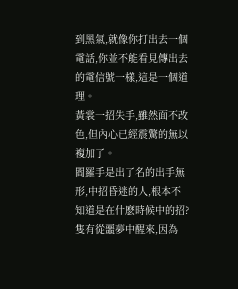到黑氣,就像你打出去一個電話,你並不能看見傳出去的電信號一樣,這是一個道理。
黃裳一招失手,雖然面不改色,但內心已經震驚的無以複加了。
閻羅手是出了名的出手無形,中招昏迷的人,根本不知道是在什麽時候中的招?隻有從噩夢中醒來,因為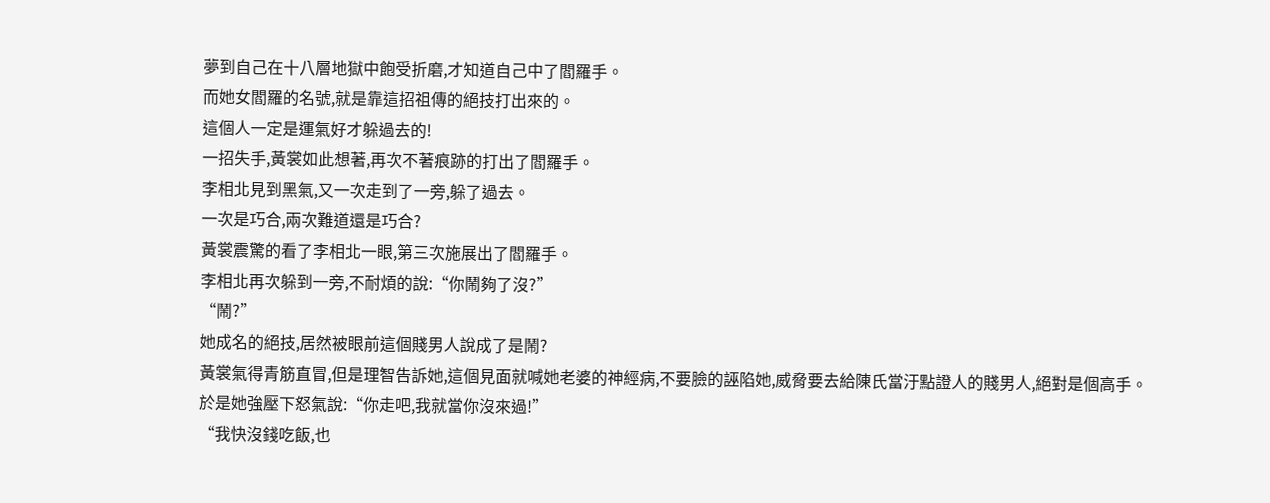夢到自己在十八層地獄中飽受折磨,才知道自己中了閻羅手。
而她女閻羅的名號,就是靠這招祖傳的絕技打出來的。
這個人一定是運氣好才躲過去的!
一招失手,黃裳如此想著,再次不著痕跡的打出了閻羅手。
李相北見到黑氣,又一次走到了一旁,躲了過去。
一次是巧合,兩次難道還是巧合?
黃裳震驚的看了李相北一眼,第三次施展出了閻羅手。
李相北再次躲到一旁,不耐煩的說:“你鬧夠了沒?”
“鬧?”
她成名的絕技,居然被眼前這個賤男人說成了是鬧?
黃裳氣得青筋直冒,但是理智告訴她,這個見面就喊她老婆的神經病,不要臉的誣陷她,威脅要去給陳氏當汙點證人的賤男人,絕對是個高手。
於是她強壓下怒氣說:“你走吧,我就當你沒來過!”
“我快沒錢吃飯,也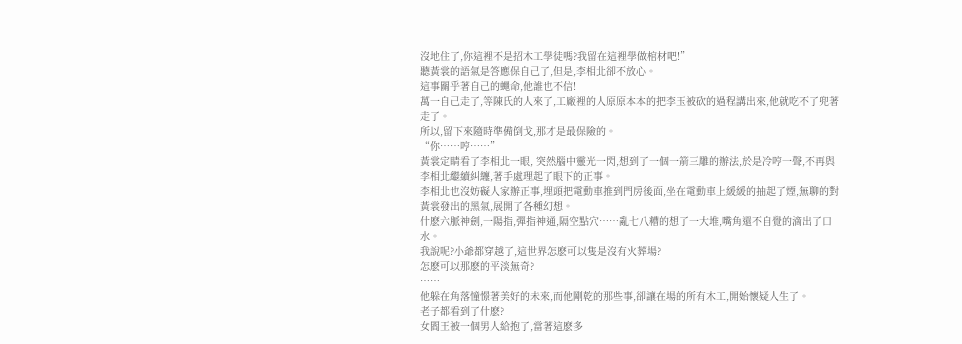沒地住了,你這裡不是招木工學徒嗎?我留在這裡學做棺材吧!”
聽黃裳的語氣是答應保自己了,但是,李相北卻不放心。
這事關乎著自己的蠅命,他誰也不信!
萬一自己走了,等陳氏的人來了,工廠裡的人原原本本的把李玉被砍的過程講出來,他就吃不了兜著走了。
所以,留下來隨時準備倒戈,那才是最保險的。
“你……哼……”
黃裳定睛看了李相北一眼, 突然腦中靈光一閃,想到了一個一箭三雕的辦法,於是冷哼一聲,不再與李相北繼續糾纏,著手處理起了眼下的正事。
李相北也沒妨礙人家辦正事,埋頭把電動車推到門房後面,坐在電動車上緩緩的抽起了煙,無聊的對黃裳發出的黑氣,展開了各種幻想。
什麽六脈神劍,一陽指,彈指神通,隔空點穴……亂七八糟的想了一大堆,嘴角還不自覺的滴出了口水。
我說呢?小爺都穿越了,這世界怎麽可以隻是沒有火葬場?
怎麽可以那麽的平淡無奇?
……
他躲在角落憧憬著美好的未來,而他剛乾的那些事,卻讓在場的所有木工,開始懷疑人生了。
老子都看到了什麽?
女閻王被一個男人給抱了,當著這麽多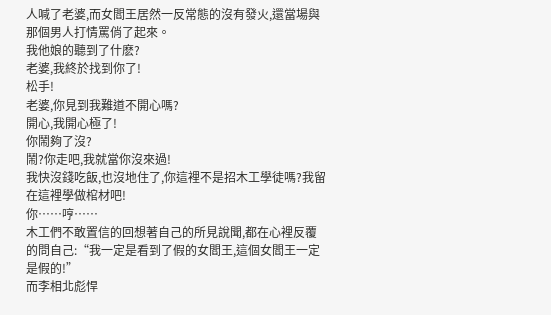人喊了老婆,而女閻王居然一反常態的沒有發火,還當場與那個男人打情罵俏了起來。
我他娘的聽到了什麽?
老婆,我終於找到你了!
松手!
老婆,你見到我難道不開心嗎?
開心,我開心極了!
你鬧夠了沒?
鬧?你走吧,我就當你沒來過!
我快沒錢吃飯,也沒地住了,你這裡不是招木工學徒嗎?我留在這裡學做棺材吧!
你……哼……
木工們不敢置信的回想著自己的所見說聞,都在心裡反覆的問自己:“我一定是看到了假的女閻王,這個女閻王一定是假的!”
而李相北彪悍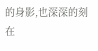的身影,也深深的刻在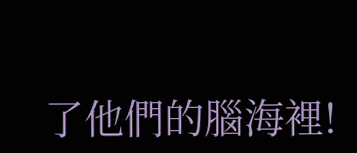了他們的腦海裡!